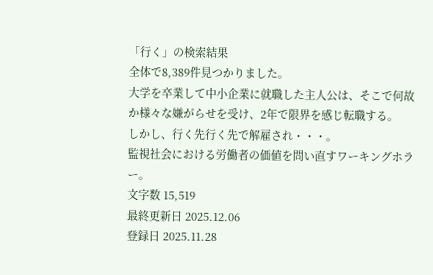「行く」の検索結果
全体で8,389件見つかりました。
大学を卒業して中小企業に就職した主人公は、そこで何故か様々な嫌がらせを受け、2年で限界を感じ転職する。
しかし、行く先行く先で解雇され・・・。
監視社会における労働者の価値を問い直すワーキングホラー。
文字数 15,519
最終更新日 2025.12.06
登録日 2025.11.28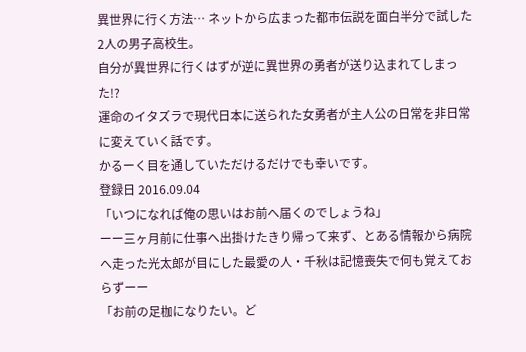異世界に行く方法… ネットから広まった都市伝説を面白半分で試した2人の男子高校生。
自分が異世界に行くはずが逆に異世界の勇者が送り込まれてしまった!?
運命のイタズラで現代日本に送られた女勇者が主人公の日常を非日常に変えていく話です。
かるーく目を通していただけるだけでも幸いです。
登録日 2016.09.04
「いつになれば俺の思いはお前へ届くのでしょうね」
ーー三ヶ月前に仕事へ出掛けたきり帰って来ず、とある情報から病院へ走った光太郎が目にした最愛の人・千秋は記憶喪失で何も覚えておらずーー
「お前の足枷になりたい。ど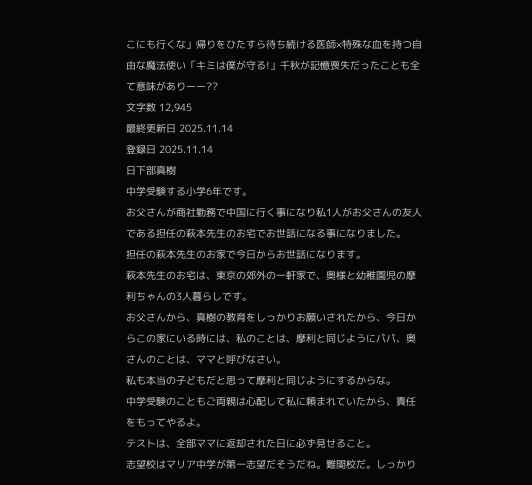こにも行くな」帰りをひたすら待ち続ける医師×特殊な血を持つ自由な魔法使い「キミは僕が守る!」千秋が記憶喪失だったことも全て意味がありーー??
文字数 12,945
最終更新日 2025.11.14
登録日 2025.11.14
日下部真樹
中学受験する小学6年です。
お父さんが商社勤務で中国に行く事になり私1人がお父さんの友人である担任の萩本先生のお宅でお世話になる事になりました。
担任の萩本先生のお家で今日からお世話になります。
萩本先生のお宅は、東京の郊外の一軒家で、奥様と幼稚園児の摩利ちゃんの3人暮らしです。
お父さんから、真樹の教育をしっかりお願いされたから、今日からこの家にいる時には、私のことは、摩利と同じようにパパ、奥さんのことは、ママと呼びなさい。
私も本当の子どもだと思って摩利と同じようにするからな。
中学受験のこともご両親は心配して私に頼まれていたから、責任をもってやるよ。
テストは、全部ママに返却された日に必ず見せること。
志望校はマリア中学が第一志望だそうだね。難関校だ。しっかり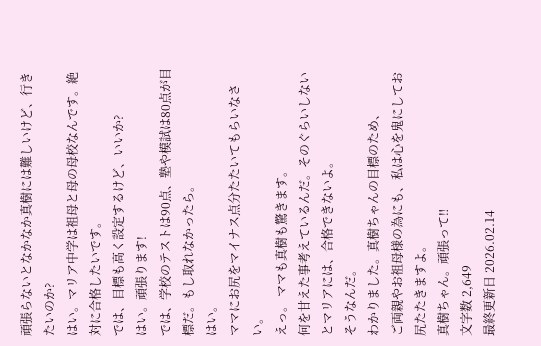頑張らないとなかなか真樹には難しいけど、行きたいのか?
はい。マリア中学は祖母と母の母校なんです。絶対に合格したいです。
では、目標も高く設定するけど、いいか?
はい。頑張ります!
では、学校のテストは90点、塾や模試は80点が目標だ。もし取れなかったら。
はい。
ママにお尻をマイナス点分たたいてもらいなさい。
えっ。 ママも真樹も驚きます。
何を甘えた事考えているんだ。そのぐらいしないとマリアには、合格できないよ。
そうなんだ。
わかりました。真樹ちゃんの目標のため、
ご両親やお祖母様の為にも、私は心を鬼にしてお尻たたきますよ。
真樹ちゃん。頑張って‼
文字数 2,649
最終更新日 2026.02.14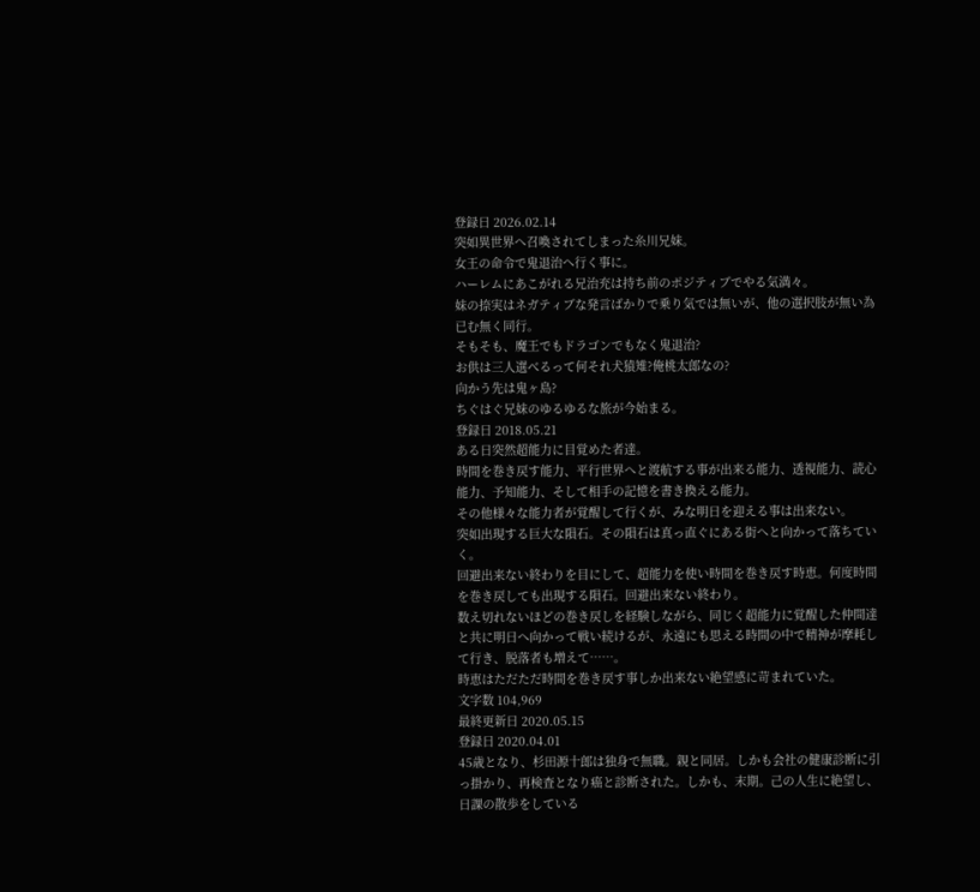登録日 2026.02.14
突如異世界へ召喚されてしまった糸川兄妹。
女王の命令で鬼退治へ行く事に。
ハーレムにあこがれる兄治充は持ち前のポジティブでやる気満々。
妹の捺実はネガティブな発言ばかりで乗り気では無いが、他の選択肢が無い為已む無く同行。
そもそも、魔王でもドラゴンでもなく鬼退治?
お供は三人選べるって何それ犬猿雉?俺桃太郎なの?
向かう先は鬼ヶ島?
ちぐはぐ兄妹のゆるゆるな旅が今始まる。
登録日 2018.05.21
ある日突然超能力に目覚めた者達。
時間を巻き戻す能力、平行世界へと渡航する事が出来る能力、透視能力、読心能力、予知能力、そして相手の記憶を書き換える能力。
その他様々な能力者が覚醒して行くが、みな明日を迎える事は出来ない。
突如出現する巨大な隕石。その隕石は真っ直ぐにある街へと向かって落ちていく。
回避出来ない終わりを目にして、超能力を使い時間を巻き戻す時恵。何度時間を巻き戻しても出現する隕石。回避出来ない終わり。
数え切れないほどの巻き戻しを経験しながら、同じく超能力に覚醒した仲間達と共に明日へ向かって戦い続けるが、永遠にも思える時間の中で精神が摩耗して行き、脱落者も増えて……。
時恵はただただ時間を巻き戻す事しか出来ない絶望感に苛まれていた。
文字数 104,969
最終更新日 2020.05.15
登録日 2020.04.01
45歳となり、杉田源十郎は独身で無職。親と同居。しかも会社の健康診断に引っ掛かり、再検査となり癌と診断された。しかも、末期。己の人生に絶望し、日課の散歩をしている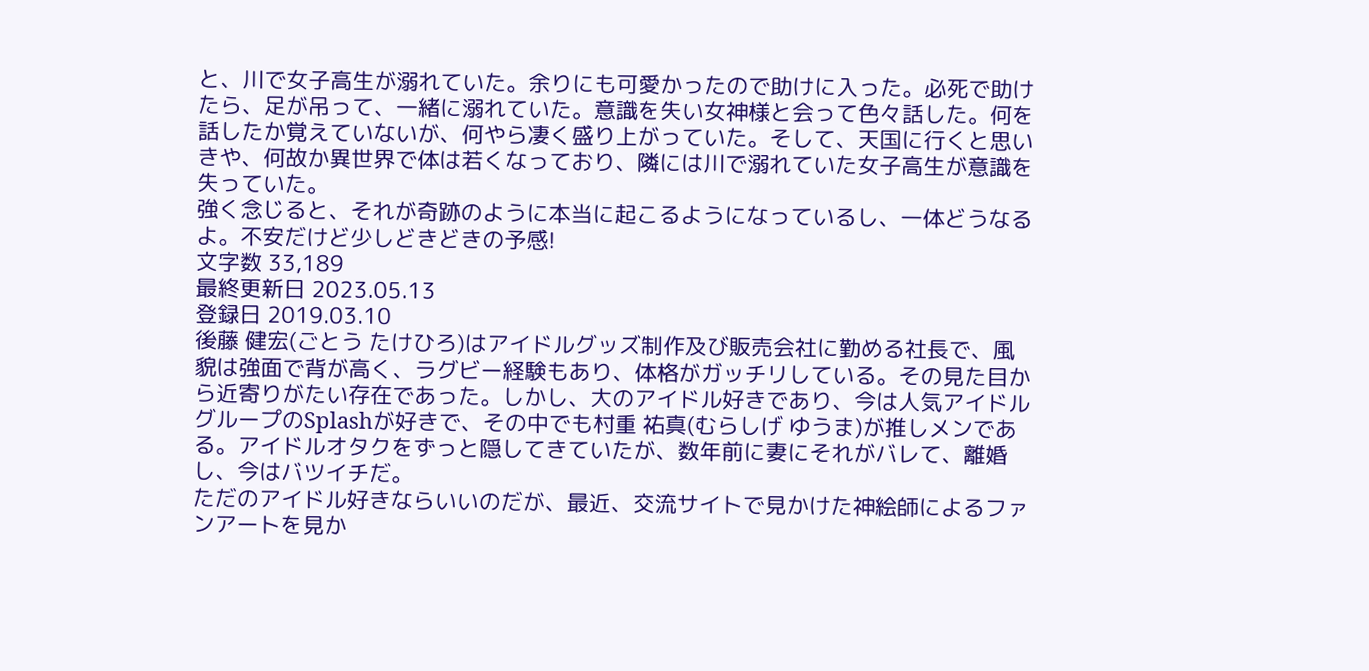と、川で女子高生が溺れていた。余りにも可愛かったので助けに入った。必死で助けたら、足が吊って、一緒に溺れていた。意識を失い女神様と会って色々話した。何を話したか覚えていないが、何やら凄く盛り上がっていた。そして、天国に行くと思いきや、何故か異世界で体は若くなっており、隣には川で溺れていた女子高生が意識を失っていた。
強く念じると、それが奇跡のように本当に起こるようになっているし、一体どうなるよ。不安だけど少しどきどきの予感!
文字数 33,189
最終更新日 2023.05.13
登録日 2019.03.10
後藤 健宏(ごとう たけひろ)はアイドルグッズ制作及び販売会社に勤める社長で、風貌は強面で背が高く、ラグビー経験もあり、体格がガッチリしている。その見た目から近寄りがたい存在であった。しかし、大のアイドル好きであり、今は人気アイドルグループのSplashが好きで、その中でも村重 祐真(むらしげ ゆうま)が推しメンである。アイドルオタクをずっと隠してきていたが、数年前に妻にそれがバレて、離婚し、今はバツイチだ。
ただのアイドル好きならいいのだが、最近、交流サイトで見かけた神絵師によるファンアートを見か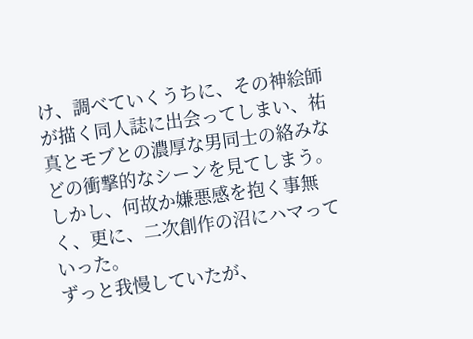け、調べていくうちに、その神絵師が描く同人誌に出会ってしまい、祐真とモブとの濃厚な男同士の絡みなどの衝撃的なシーンを見てしまう。しかし、何故か嫌悪感を抱く事無く、更に、二次創作の沼にハマっていった。
ずっと我慢していたが、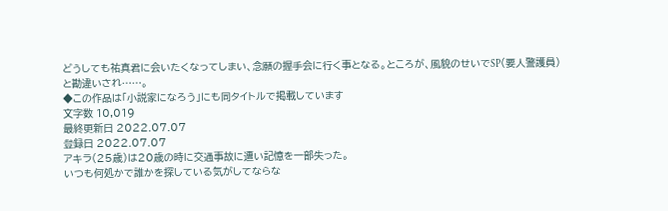どうしても祐真君に会いたくなってしまい、念願の握手会に行く事となる。ところが、風貌のせいでSP(要人警護員)と勘違いされ……。
◆この作品は「小説家になろう」にも同タイトルで掲載しています
文字数 10,019
最終更新日 2022.07.07
登録日 2022.07.07
アキラ(25歳)は20歳の時に交通事故に遭い記憶を一部失った。
いつも何処かで誰かを探している気がしてならな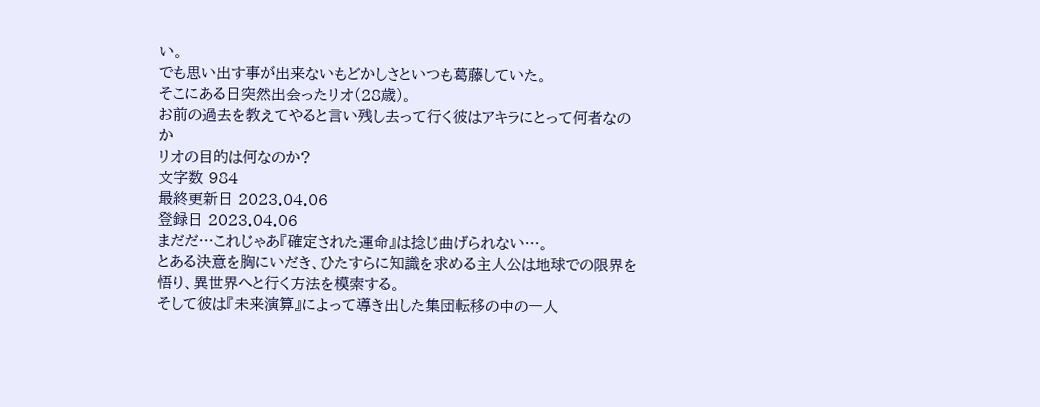い。
でも思い出す事が出来ないもどかしさといつも葛藤していた。
そこにある日突然出会ったリオ(28歳)。
お前の過去を教えてやると言い残し去って行く彼はアキラにとって何者なのか
リオの目的は何なのか?
文字数 984
最終更新日 2023.04.06
登録日 2023.04.06
まだだ…これじゃあ『確定された運命』は捻じ曲げられない…。
とある決意を胸にいだき、ひたすらに知識を求める主人公は地球での限界を悟り、異世界へと行く方法を模索する。
そして彼は『未来演算』によって導き出した集団転移の中の一人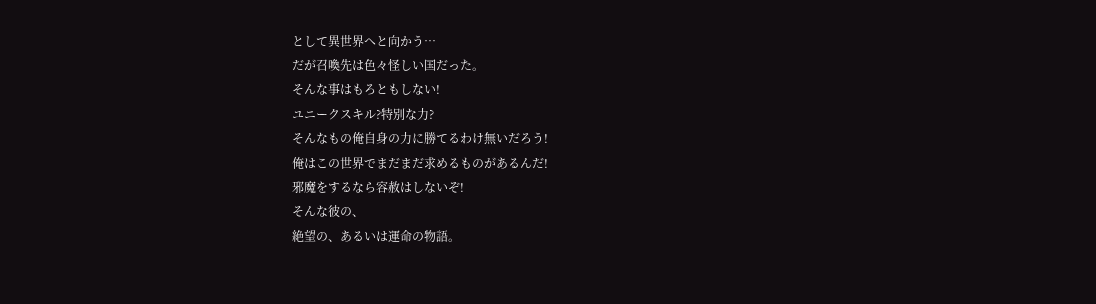として異世界へと向かう…
だが召喚先は色々怪しい国だった。
そんな事はもろともしない!
ユニークスキル?特別な力?
そんなもの俺自身の力に勝てるわけ無いだろう!
俺はこの世界でまだまだ求めるものがあるんだ!
邪魔をするなら容赦はしないぞ!
そんな彼の、
絶望の、あるいは運命の物語。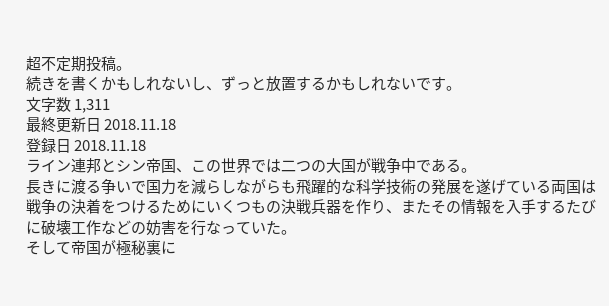超不定期投稿。
続きを書くかもしれないし、ずっと放置するかもしれないです。
文字数 1,311
最終更新日 2018.11.18
登録日 2018.11.18
ライン連邦とシン帝国、この世界では二つの大国が戦争中である。
長きに渡る争いで国力を減らしながらも飛躍的な科学技術の発展を遂げている両国は戦争の決着をつけるためにいくつもの決戦兵器を作り、またその情報を入手するたびに破壊工作などの妨害を行なっていた。
そして帝国が極秘裏に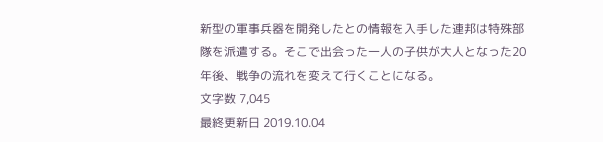新型の軍事兵器を開発したとの情報を入手した連邦は特殊部隊を派遣する。そこで出会った一人の子供が大人となった20年後、戦争の流れを変えて行くことになる。
文字数 7,045
最終更新日 2019.10.04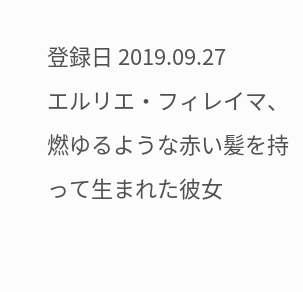登録日 2019.09.27
エルリエ・フィレイマ、燃ゆるような赤い髪を持って生まれた彼女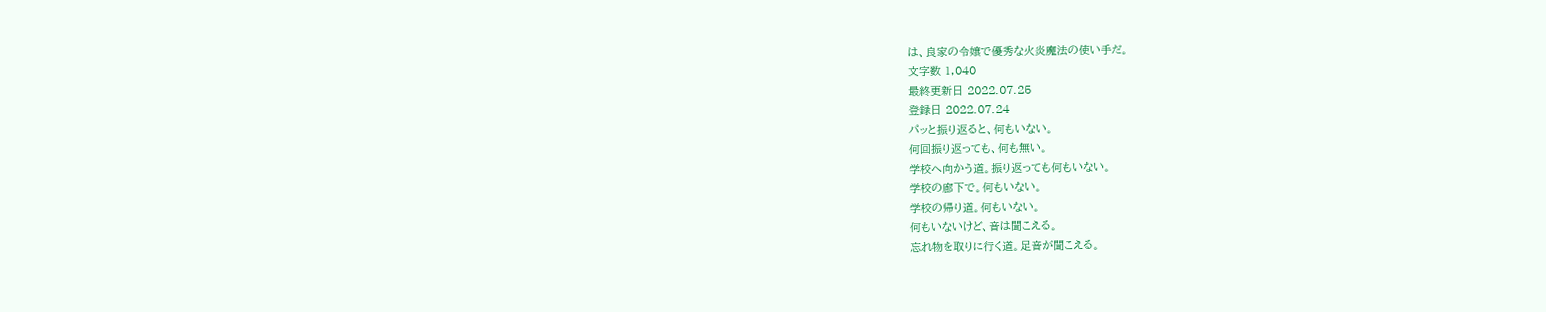は、良家の令嬢で優秀な火炎魔法の使い手だ。
文字数 1,040
最終更新日 2022.07.25
登録日 2022.07.24
パッと振り返ると、何もいない。
何回振り返っても、何も無い。
学校へ向かう道。振り返っても何もいない。
学校の廊下で。何もいない。
学校の帰り道。何もいない。
何もいないけど、音は聞こえる。
忘れ物を取りに行く道。足音が聞こえる。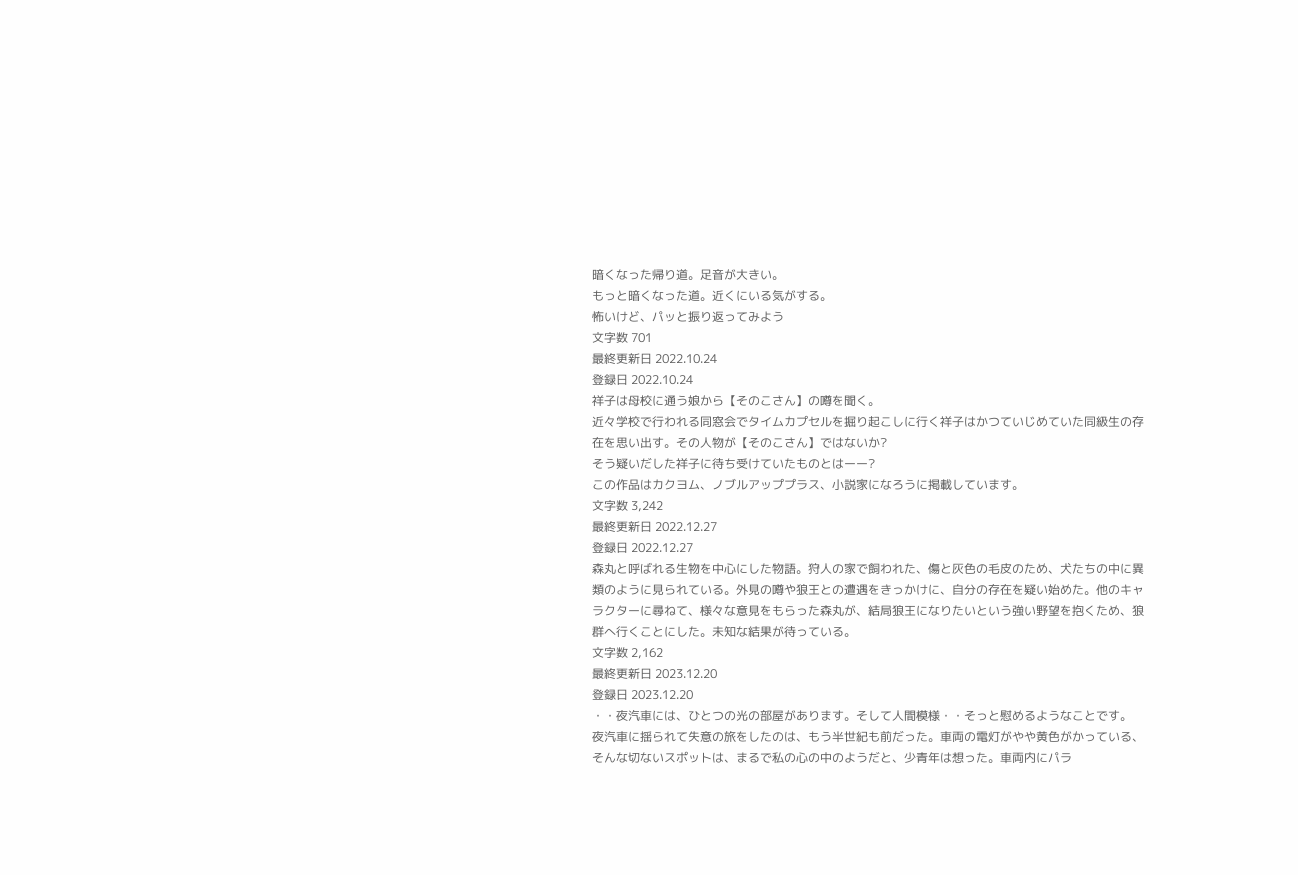暗くなった帰り道。足音が大きい。
もっと暗くなった道。近くにいる気がする。
怖いけど、パッと振り返ってみよう
文字数 701
最終更新日 2022.10.24
登録日 2022.10.24
祥子は母校に通う娘から【そのこさん】の噂を聞く。
近々学校で行われる同窓会でタイムカプセルを掘り起こしに行く祥子はかつていじめていた同級生の存在を思い出す。その人物が【そのこさん】ではないか?
そう疑いだした祥子に待ち受けていたものとはーー?
この作品はカクヨム、ノブルアッププラス、小説家になろうに掲載しています。
文字数 3,242
最終更新日 2022.12.27
登録日 2022.12.27
森丸と呼ばれる生物を中心にした物語。狩人の家で飼われた、傷と灰色の毛皮のため、犬たちの中に異類のように見られている。外見の噂や狼王との遭遇をきっかけに、自分の存在を疑い始めた。他のキャラクターに尋ねて、様々な意見をもらった森丸が、結局狼王になりたいという強い野望を抱くため、狼群へ行くことにした。未知な結果が待っている。
文字数 2,162
最終更新日 2023.12.20
登録日 2023.12.20
・・夜汽車には、ひとつの光の部屋があります。そして人間模様・・そっと慰めるようなことです。
夜汽車に揺られて失意の旅をしたのは、もう半世紀も前だった。車両の電灯がやや黄色がかっている、そんな切ないスポットは、まるで私の心の中のようだと、少青年は想った。車両内にパラ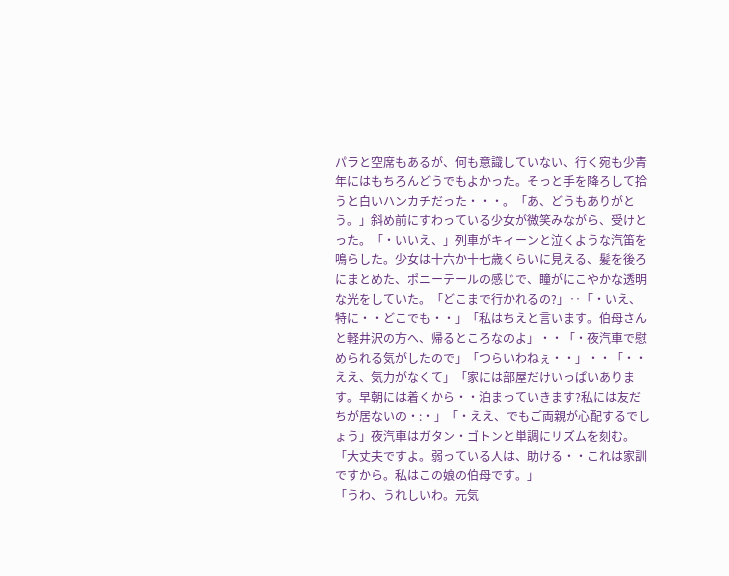パラと空席もあるが、何も意識していない、行く宛も少青年にはもちろんどうでもよかった。そっと手を降ろして拾うと白いハンカチだった・・・。「あ、どうもありがとう。」斜め前にすわっている少女が微笑みながら、受けとった。「・いいえ、」列車がキィーンと泣くような汽笛を鳴らした。少女は十六か十七歳くらいに見える、髪を後ろにまとめた、ポニーテールの感じで、瞳がにこやかな透明な光をしていた。「どこまで行かれるの?」‥「・いえ、特に・・どこでも・・」「私はちえと言います。伯母さんと軽井沢の方へ、帰るところなのよ」・・「・夜汽車で慰められる気がしたので」「つらいわねぇ・・」・・「・・ええ、気力がなくて」「家には部屋だけいっぱいあります。早朝には着くから・・泊まっていきます?私には友だちが居ないの・:・」「・ええ、でもご両親が心配するでしょう」夜汽車はガタン・ゴトンと単調にリズムを刻む。「大丈夫ですよ。弱っている人は、助ける・・これは家訓ですから。私はこの娘の伯母です。」
「うわ、うれしいわ。元気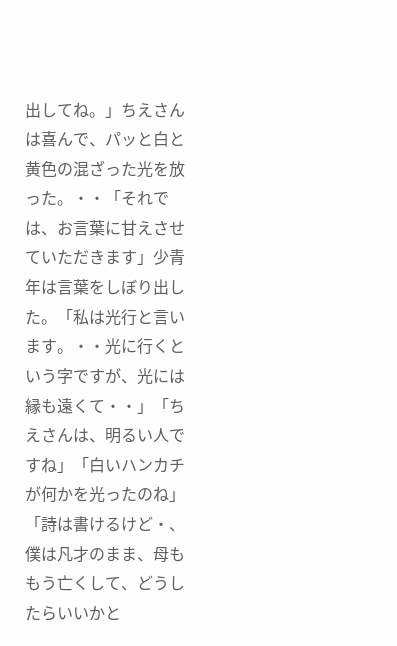出してね。」ちえさんは喜んで、パッと白と黄色の混ざった光を放った。・・「それでは、お言葉に甘えさせていただきます」少青年は言葉をしぼり出した。「私は光行と言います。・・光に行くという字ですが、光には縁も遠くて・・」「ちえさんは、明るい人ですね」「白いハンカチが何かを光ったのね」「詩は書けるけど・、僕は凡才のまま、母ももう亡くして、どうしたらいいかと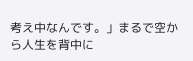考え中なんです。」まるで空から人生を背中に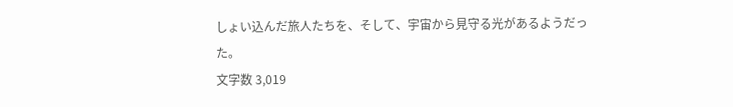しょい込んだ旅人たちを、そして、宇宙から見守る光があるようだった。
文字数 3,019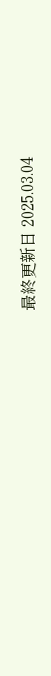最終更新日 2025.03.04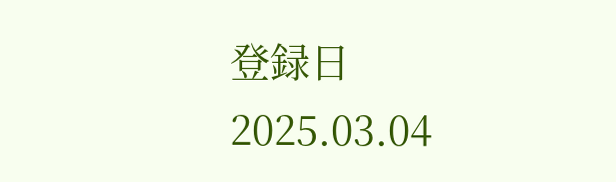登録日 2025.03.04